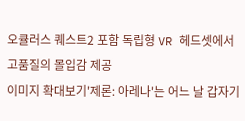오큘러스 퀘스트2 포함 독립형 VR 헤드셋에서 고품질의 몰입감 제공
이미지 확대보기'제론: 아레나'는 어느 날 갑자기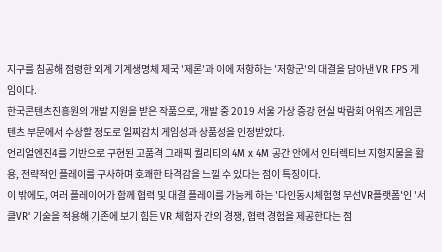지구를 침공해 점령한 외계 기계생명체 제국 '제론'과 이에 저항하는 '저항군'의 대결을 담아낸 VR FPS 게임이다.
한국콘텐츠진흥원의 개발 지원을 받은 작품으로, 개발 중 2019 서울 가상 증강 현실 박람회 어워즈 게임콘텐츠 부문에서 수상할 정도로 일찌감치 게임성과 상품성을 인정받았다.
언리얼엔진4를 기반으로 구현된 고품격 그래픽 퀄리티의 4M x 4M 공간 안에서 인터렉티브 지형지물을 활용, 전략적인 플레이를 구사하며 호쾌한 타격감을 느낄 수 있다는 점이 특징이다.
이 밖에도, 여러 플레이어가 함께 협력 및 대결 플레이를 가능케 하는 '다인동시체험형 무선VR플랫폼'인 '서클VR' 기술을 적용해 기존에 보기 힘든 VR 체험자 간의 경쟁, 협력 경험을 제공한다는 점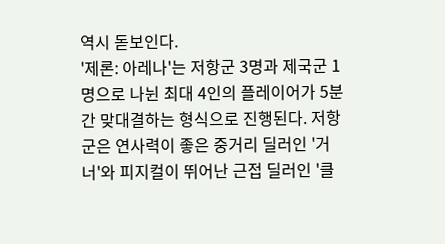역시 돋보인다.
'제론: 아레나'는 저항군 3명과 제국군 1명으로 나뉜 최대 4인의 플레이어가 5분간 맞대결하는 형식으로 진행된다. 저항군은 연사력이 좋은 중거리 딜러인 '거너'와 피지컬이 뛰어난 근접 딜러인 '클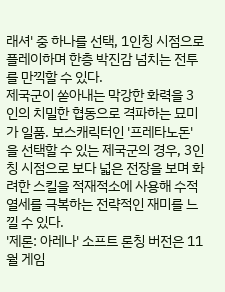래셔' 중 하나를 선택, 1인칭 시점으로 플레이하며 한층 박진감 넘치는 전투를 만끽할 수 있다.
제국군이 쏟아내는 막강한 화력을 3인의 치밀한 협동으로 격파하는 묘미가 일품. 보스캐릭터인 '프레타노돈'을 선택할 수 있는 제국군의 경우, 3인칭 시점으로 보다 넓은 전장을 보며 화려한 스킬을 적재적소에 사용해 수적 열세를 극복하는 전략적인 재미를 느낄 수 있다.
'제론: 아레나' 소프트 론칭 버전은 11월 게임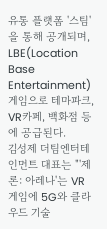유통 플랫폼 '스팀'을 통해 공개되며, LBE(Location Base Entertainment) 게임으로 테마파크, VR카페, 백화점 등에 공급된다.
김성제 더팀엔터테인먼트 대표는 "'제론: 아레나'는 VR게임에 5G와 클라우드 기술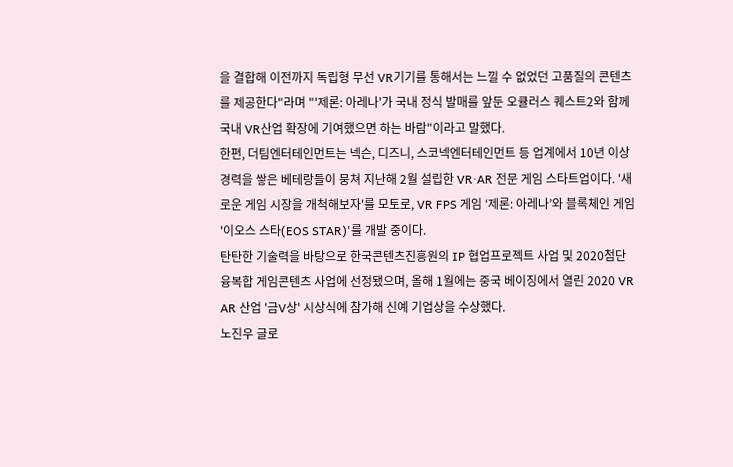을 결합해 이전까지 독립형 무선 VR기기를 통해서는 느낄 수 없었던 고품질의 콘텐츠를 제공한다"라며 "'제론: 아레나'가 국내 정식 발매를 앞둔 오큘러스 퀘스트2와 함께 국내 VR산업 확장에 기여했으면 하는 바람"이라고 말했다.
한편, 더팀엔터테인먼트는 넥슨, 디즈니, 스코넥엔터테인먼트 등 업계에서 10년 이상 경력을 쌓은 베테랑들이 뭉쳐 지난해 2월 설립한 VR·AR 전문 게임 스타트업이다. '새로운 게임 시장을 개척해보자'를 모토로, VR FPS 게임 ‘제론: 아레나’와 블록체인 게임 '이오스 스타(EOS STAR)'를 개발 중이다.
탄탄한 기술력을 바탕으로 한국콘텐츠진흥원의 IP 협업프로젝트 사업 및 2020첨단융복합 게임콘텐츠 사업에 선정됐으며, 올해 1월에는 중국 베이징에서 열린 2020 VR AR 산업 '금V상' 시상식에 참가해 신예 기업상을 수상했다.
노진우 글로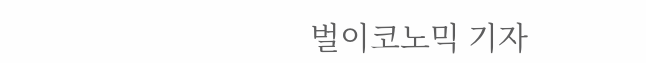벌이코노믹 기자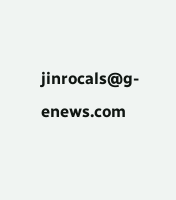jinrocals@g-enews.com